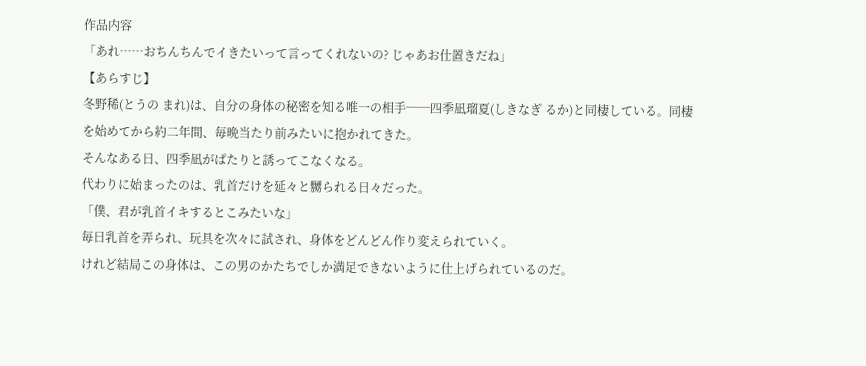作品内容
「あれ……おちんちんでイきたいって言ってくれないの? じゃあお仕置きだね」
【あらすじ】
冬野稀(とうの まれ)は、自分の身体の秘密を知る唯一の相手──四季凪瑠夏(しきなぎ るか)と同棲している。同棲を始めてから約二年間、毎晩当たり前みたいに抱かれてきた。
そんなある日、四季凪がぱたりと誘ってこなくなる。
代わりに始まったのは、乳首だけを延々と嬲られる日々だった。
「僕、君が乳首イキするとこみたいな」
毎日乳首を弄られ、玩具を次々に試され、身体をどんどん作り変えられていく。
けれど結局この身体は、この男のかたちでしか満足できないように仕上げられているのだ。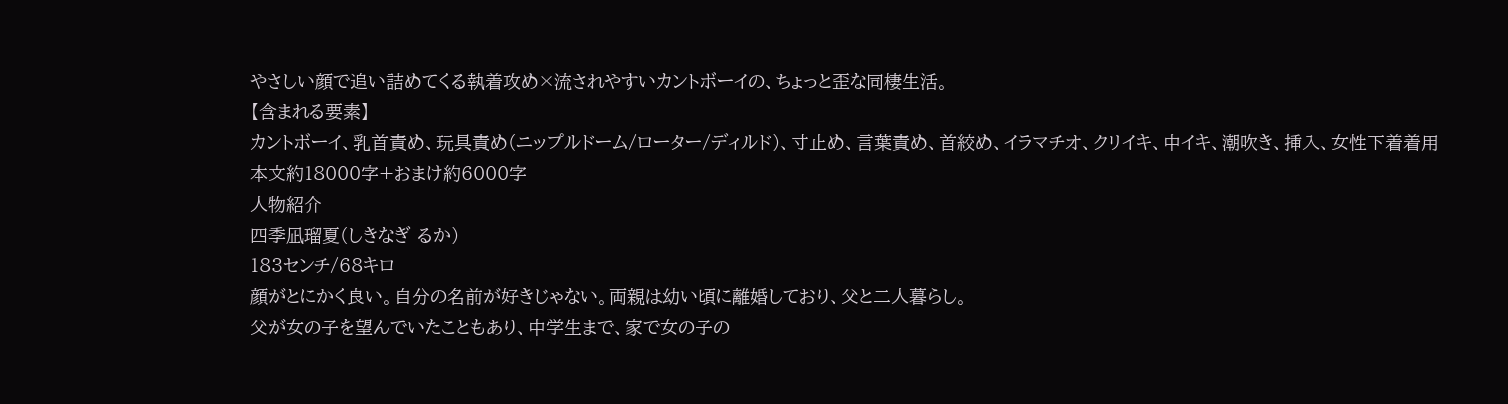やさしい顔で追い詰めてくる執着攻め×流されやすいカントボーイの、ちょっと歪な同棲生活。
【含まれる要素】
カントボーイ、乳首責め、玩具責め(ニップルドーム/ローター/ディルド)、寸止め、言葉責め、首絞め、イラマチオ、クリイキ、中イキ、潮吹き、挿入、女性下着着用
本文約18000字+おまけ約6000字
人物紹介
四季凪瑠夏(しきなぎ るか)
183センチ/68キロ
顔がとにかく良い。自分の名前が好きじゃない。両親は幼い頃に離婚しており、父と二人暮らし。
父が女の子を望んでいたこともあり、中学生まで、家で女の子の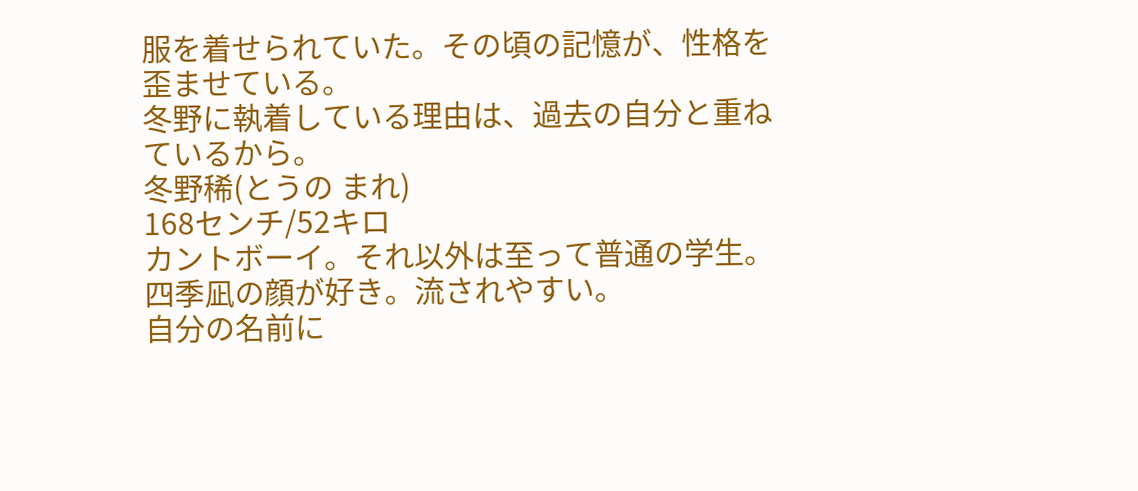服を着せられていた。その頃の記憶が、性格を歪ませている。
冬野に執着している理由は、過去の自分と重ねているから。
冬野稀(とうの まれ)
168センチ/52キロ
カントボーイ。それ以外は至って普通の学生。
四季凪の顔が好き。流されやすい。
自分の名前に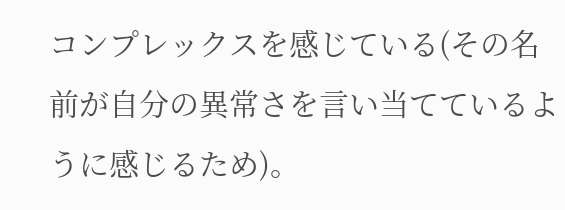コンプレックスを感じている(その名前が自分の異常さを言い当てているように感じるため)。